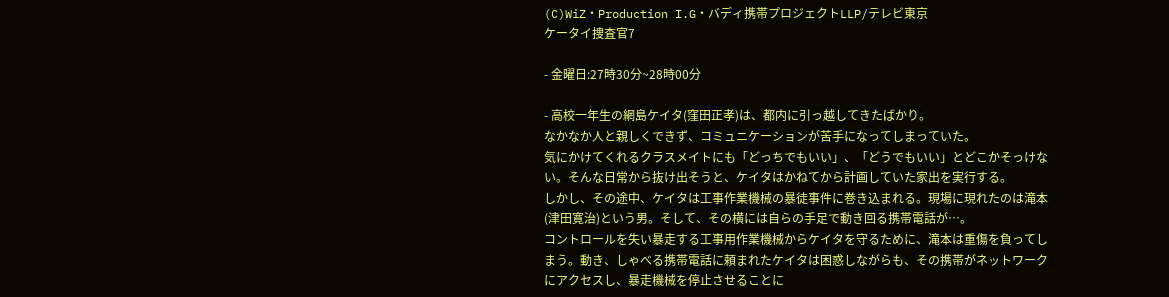(C)WiZ・Production I.G・バディ携帯プロジェクトLLP/テレビ東京
ケータイ捜査官7

- 金曜日:27時30分~28時00分

- 高校一年生の網島ケイタ(窪田正孝)は、都内に引っ越してきたばかり。
なかなか人と親しくできず、コミュニケーションが苦手になってしまっていた。
気にかけてくれるクラスメイトにも「どっちでもいい」、「どうでもいい」とどこかそっけない。そんな日常から抜け出そうと、ケイタはかねてから計画していた家出を実行する。
しかし、その途中、ケイタは工事作業機械の暴徒事件に巻き込まれる。現場に現れたのは滝本(津田寛治)という男。そして、その横には自らの手足で動き回る携帯電話が…。
コントロールを失い暴走する工事用作業機械からケイタを守るために、滝本は重傷を負ってしまう。動き、しゃべる携帯電話に頼まれたケイタは困惑しながらも、その携帯がネットワークにアクセスし、暴走機械を停止させることに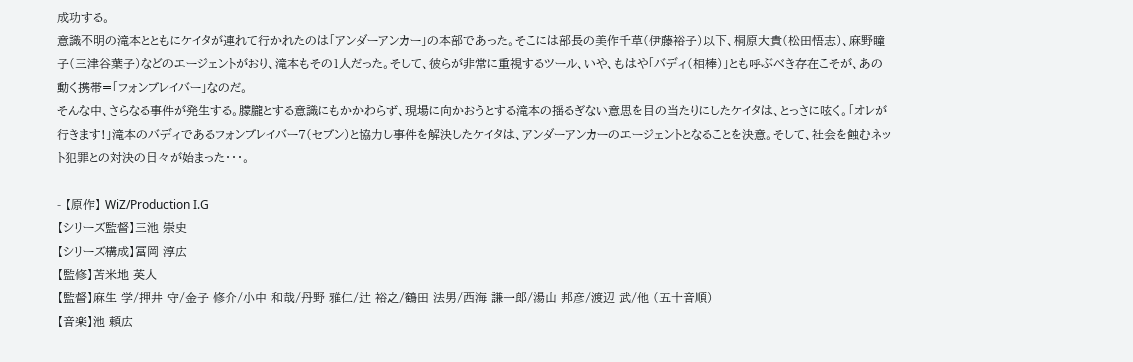成功する。
意識不明の滝本とともにケイタが連れて行かれたのは「アンダーアンカー」の本部であった。そこには部長の美作千草(伊藤裕子)以下、桐原大貴(松田悟志)、麻野瞳子(三津谷葉子)などのエージェントがおり、滝本もその1人だった。そして、彼らが非常に重視するツール、いや、もはや「バディ(相棒)」とも呼ぶべき存在こそが、あの動く携帯=「フォンブレイバー」なのだ。
そんな中、さらなる事件が発生する。朦朧とする意識にもかかわらず、現場に向かおうとする滝本の揺るぎない意思を目の当たりにしたケイタは、とっさに呟く。「オレが行きます!」滝本のバディであるフォンブレイバー7(セブン)と協力し事件を解決したケイタは、アンダーアンカーのエージェントとなることを決意。そして、社会を蝕むネット犯罪との対決の日々が始まった・・・。

- 【原作】 WiZ/Production I.G
【シリーズ監督】三池 崇史
【シリーズ構成】冨岡 淳広
【監修】苫米地 英人
【監督】麻生 学/押井 守/金子 修介/小中 和哉/丹野 雅仁/辻 裕之/鶴田 法男/西海 謙一郎/湯山 邦彦/渡辺 武/他 (五十音順)
【音楽】池 頼広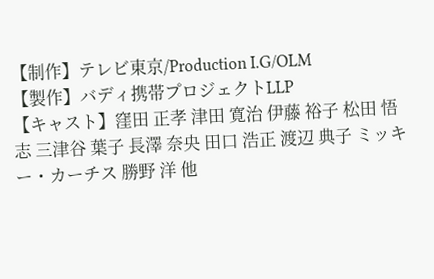【制作】テレビ東京/Production I.G/OLM
【製作】バディ携帯プロジェクトLLP
【キャスト】窪田 正孝 津田 寛治 伊藤 裕子 松田 悟志 三津谷 葉子 長澤 奈央 田口 浩正 渡辺 典子 ミッキー・カーチス 勝野 洋 他